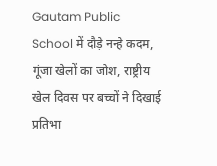Gautam Public School में दौड़े नन्हे कदम, गूंजा खेलों का जोश, राष्ट्रीय खेल दिवस पर बच्चों ने दिखाई प्रतिभा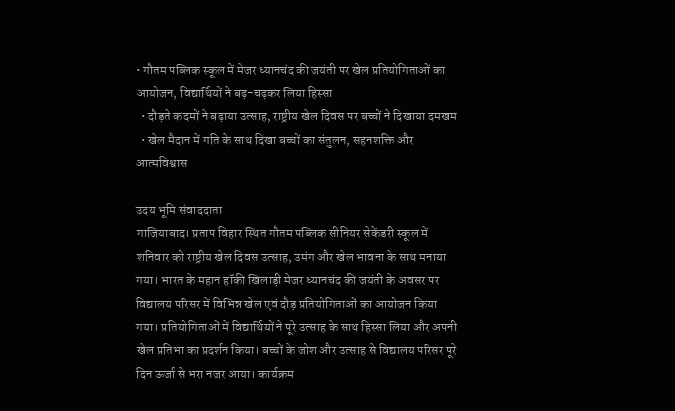• गौतम पब्लिक स्कूल में मेजर ध्यानचंद की जयंती पर खेल प्रतियोगिताओं का आयोजन, विद्यार्थियों ने बढ़-चढ़कर लिया हिस्सा
  • दौड़ते कदमों ने बढ़ाया उत्साह, राष्ट्रीय खेल दिवस पर बच्चों ने दिखाया दमखम
  • खेल मैदान में गति के साथ दिखा बच्चों का संतुलन, सहनशक्ति और आत्मविश्वास

उदय भूमि संवाददाता
गाजियाबाद। प्रताप विहार स्थित गौतम पब्लिक सीनियर सेकेंडरी स्कूल में शनिवार को राष्ट्रीय खेल दिवस उत्साह, उमंग और खेल भावना के साथ मनाया गया। भारत के महान हॉकी खिलाड़ी मेजर ध्यानचंद की जयंती के अवसर पर विद्यालय परिसर में विभिन्न खेल एवं दौड़ प्रतियोगिताओं का आयोजन किया गया। प्रतियोगिताओं में विद्यार्थियों ने पूरे उत्साह के साथ हिस्सा लिया और अपनी खेल प्रतिभा का प्रदर्शन किया। बच्चों के जोश और उत्साह से विद्यालय परिसर पूरे दिन ऊर्जा से भरा नजर आया। कार्यक्रम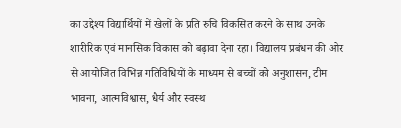का उद्देश्य विद्यार्थियों में खेलों के प्रति रुचि विकसित करने के साथ उनके शारीरिक एवं मानसिक विकास को बढ़ावा देना रहा। विद्यालय प्रबंधन की ओर से आयोजित विभिन्न गतिविधियों के माध्यम से बच्चों को अनुशासन, टीम भावना, आत्मविश्वास, धैर्य और स्वस्थ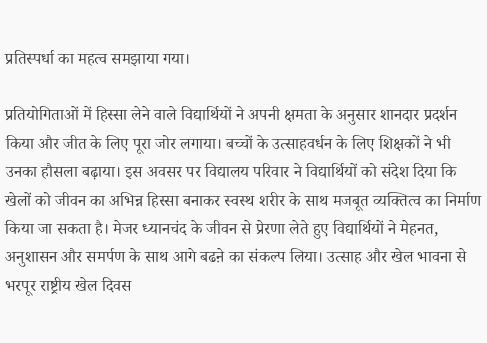प्रतिस्पर्धा का महत्व समझाया गया।

प्रतियोगिताओं में हिस्सा लेने वाले विद्यार्थियों ने अपनी क्षमता के अनुसार शानदार प्रदर्शन किया और जीत के लिए पूरा जोर लगाया। बच्चों के उत्साहवर्धन के लिए शिक्षकों ने भी उनका हौसला बढ़ाया। इस अवसर पर विद्यालय परिवार ने विद्यार्थियों को संदेश दिया कि खेलों को जीवन का अभिन्न हिस्सा बनाकर स्वस्थ शरीर के साथ मजबूत व्यक्तित्व का निर्माण किया जा सकता है। मेजर ध्यानचंद के जीवन से प्रेरणा लेते हुए विद्यार्थियों ने मेहनत, अनुशासन और समर्पण के साथ आगे बढऩे का संकल्प लिया। उत्साह और खेल भावना से भरपूर राष्ट्रीय खेल दिवस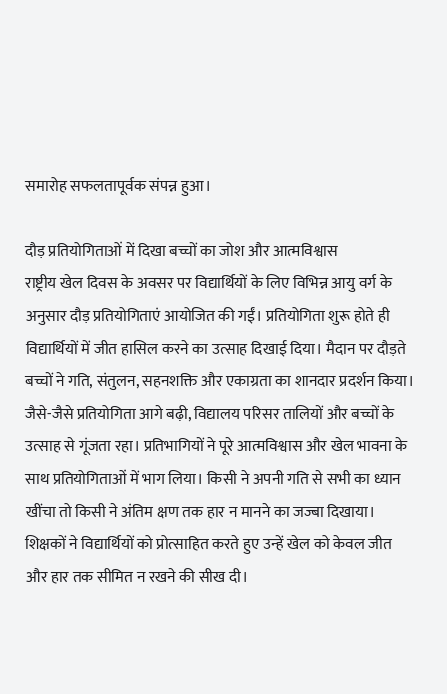समारोह सफलतापूर्वक संपन्न हुआ।

दौड़ प्रतियोगिताओं में दिखा बच्चों का जोश और आत्मविश्वास
राष्ट्रीय खेल दिवस के अवसर पर विद्यार्थियों के लिए विभिन्न आयु वर्ग के अनुसार दौड़ प्रतियोगिताएं आयोजित की गईं। प्रतियोगिता शुरू होते ही विद्यार्थियों में जीत हासिल करने का उत्साह दिखाई दिया। मैदान पर दौड़ते बच्चों ने गति, संतुलन, सहनशक्ति और एकाग्रता का शानदार प्रदर्शन किया। जैसे-जैसे प्रतियोगिता आगे बढ़ी, विद्यालय परिसर तालियों और बच्चों के उत्साह से गूंजता रहा। प्रतिभागियों ने पूरे आत्मविश्वास और खेल भावना के साथ प्रतियोगिताओं में भाग लिया। किसी ने अपनी गति से सभी का ध्यान खींचा तो किसी ने अंतिम क्षण तक हार न मानने का जज्बा दिखाया। शिक्षकों ने विद्यार्थियों को प्रोत्साहित करते हुए उन्हें खेल को केवल जीत और हार तक सीमित न रखने की सीख दी।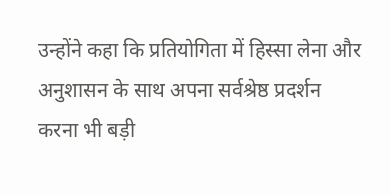उन्होंने कहा कि प्रतियोगिता में हिस्सा लेना और अनुशासन के साथ अपना सर्वश्रेष्ठ प्रदर्शन करना भी बड़ी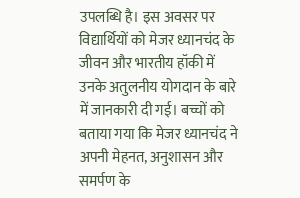उपलब्धि है। इस अवसर पर विद्यार्थियों को मेजर ध्यानचंद के जीवन और भारतीय हॉकी में उनके अतुलनीय योगदान के बारे में जानकारी दी गई। बच्चों को बताया गया कि मेजर ध्यानचंद ने अपनी मेहनत, अनुशासन और समर्पण के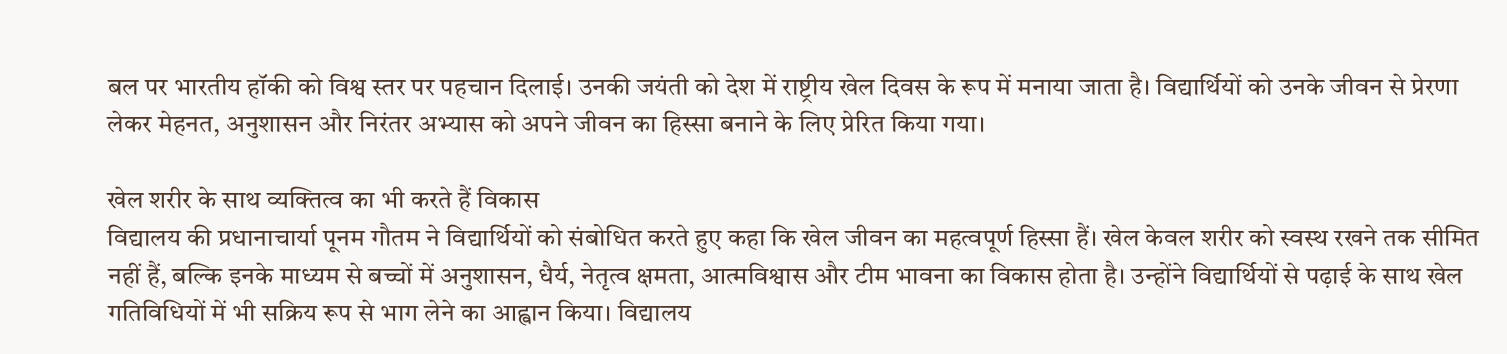बल पर भारतीय हॉकी को विश्व स्तर पर पहचान दिलाई। उनकी जयंती को देश में राष्ट्रीय खेल दिवस के रूप में मनाया जाता है। विद्यार्थियों को उनके जीवन से प्रेरणा लेकर मेहनत, अनुशासन और निरंतर अभ्यास को अपने जीवन का हिस्सा बनाने के लिए प्रेरित किया गया।

खेल शरीर के साथ व्यक्तित्व का भी करते हैं विकास
विद्यालय की प्रधानाचार्या पूनम गौतम ने विद्यार्थियों को संबोधित करते हुए कहा कि खेल जीवन का महत्वपूर्ण हिस्सा हैं। खेल केवल शरीर को स्वस्थ रखने तक सीमित नहीं हैं, बल्कि इनके माध्यम से बच्चों में अनुशासन, धैर्य, नेतृत्व क्षमता, आत्मविश्वास और टीम भावना का विकास होता है। उन्होंने विद्यार्थियों से पढ़ाई के साथ खेल गतिविधियों में भी सक्रिय रूप से भाग लेने का आह्वान किया। विद्यालय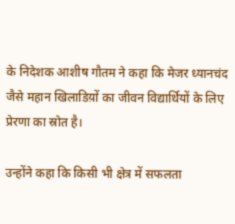के निदेशक आशीष गौतम ने कहा कि मेजर ध्यानचंद जैसे महान खिलाडिय़ों का जीवन विद्यार्थियों के लिए प्रेरणा का स्रोत है।

उन्होंने कहा कि किसी भी क्षेत्र में सफलता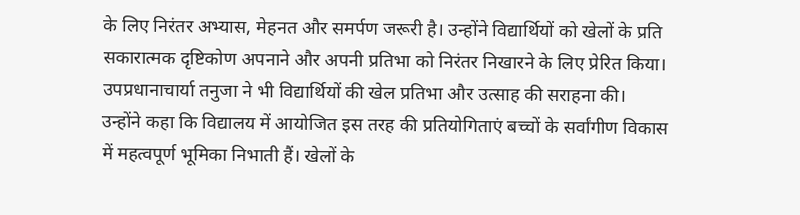के लिए निरंतर अभ्यास, मेहनत और समर्पण जरूरी है। उन्होंने विद्यार्थियों को खेलों के प्रति सकारात्मक दृष्टिकोण अपनाने और अपनी प्रतिभा को निरंतर निखारने के लिए प्रेरित किया। उपप्रधानाचार्या तनुजा ने भी विद्यार्थियों की खेल प्रतिभा और उत्साह की सराहना की। उन्होंने कहा कि विद्यालय में आयोजित इस तरह की प्रतियोगिताएं बच्चों के सर्वांगीण विकास में महत्वपूर्ण भूमिका निभाती हैं। खेलों के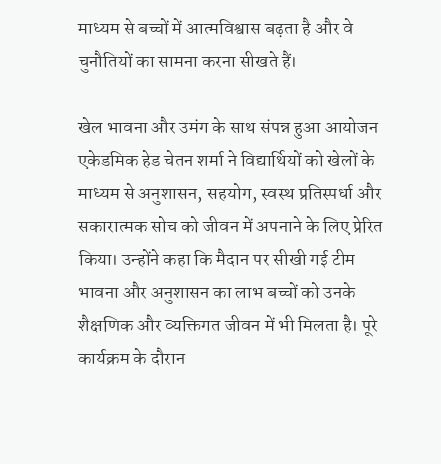माध्यम से बच्चों में आत्मविश्वास बढ़ता है और वे चुनौतियों का सामना करना सीखते हैं।

खेल भावना और उमंग के साथ संपन्न हुआ आयोजन
एकेडमिक हेड चेतन शर्मा ने विद्यार्थियों को खेलों के माध्यम से अनुशासन, सहयोग, स्वस्थ प्रतिस्पर्धा और सकारात्मक सोच को जीवन में अपनाने के लिए प्रेरित किया। उन्होंने कहा कि मैदान पर सीखी गई टीम भावना और अनुशासन का लाभ बच्चों को उनके शैक्षणिक और व्यक्तिगत जीवन में भी मिलता है। पूरे कार्यक्रम के दौरान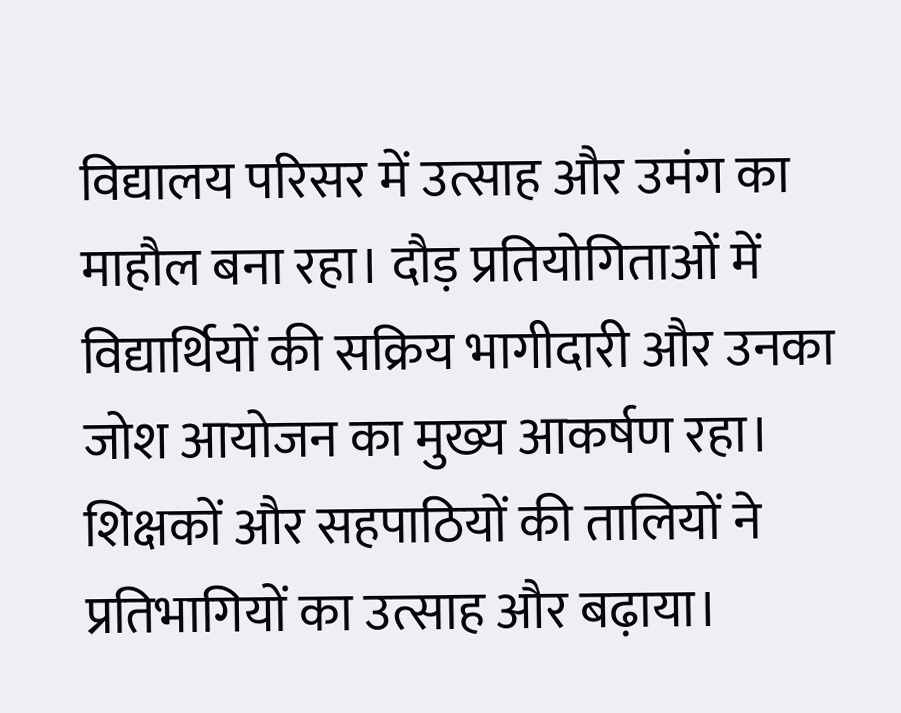विद्यालय परिसर में उत्साह और उमंग का माहौल बना रहा। दौड़ प्रतियोगिताओं में विद्यार्थियों की सक्रिय भागीदारी और उनका जोश आयोजन का मुख्य आकर्षण रहा। शिक्षकों और सहपाठियों की तालियों ने प्रतिभागियों का उत्साह और बढ़ाया।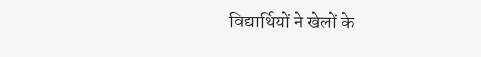विद्यार्थियों ने खेलों के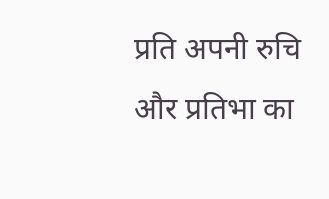प्रति अपनी रुचि और प्रतिभा का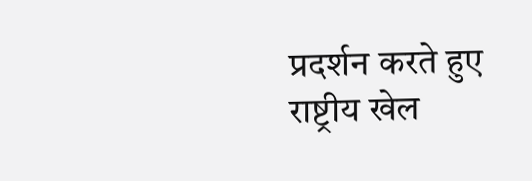प्रदर्शन करते हुए राष्ट्रीय खेल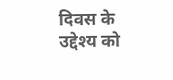दिवस के उद्देश्य को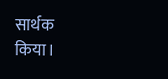सार्थक किया।